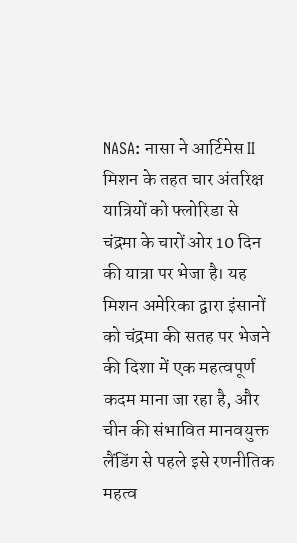NASA: नासा ने आर्टिमेस II मिशन के तहत चार अंतरिक्ष यात्रियों को फ्लोरिडा से चंद्रमा के चारों ओर 10 दिन की यात्रा पर भेजा है। यह मिशन अमेरिका द्वारा इंसानों को चंद्रमा की सतह पर भेजने की दिशा में एक महत्वपूर्ण कदम माना जा रहा है, और चीन की संभावित मानवयुक्त लैंडिंग से पहले इसे रणनीतिक महत्व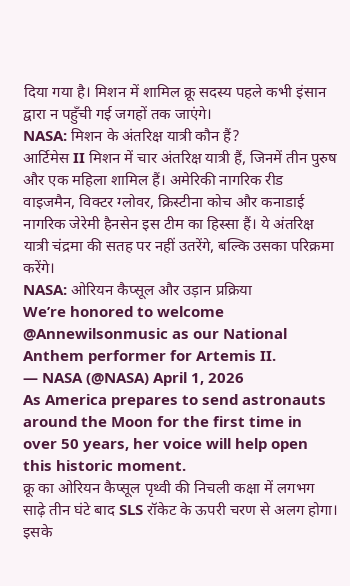दिया गया है। मिशन में शामिल क्रू सदस्य पहले कभी इंसान द्वारा न पहुँची गई जगहों तक जाएंगे।
NASA: मिशन के अंतरिक्ष यात्री कौन हैं?
आर्टिमेस II मिशन में चार अंतरिक्ष यात्री हैं, जिनमें तीन पुरुष और एक महिला शामिल हैं। अमेरिकी नागरिक रीड वाइजमैन, विक्टर ग्लोवर, क्रिस्टीना कोच और कनाडाई नागरिक जेरेमी हैनसेन इस टीम का हिस्सा हैं। ये अंतरिक्ष यात्री चंद्रमा की सतह पर नहीं उतरेंगे, बल्कि उसका परिक्रमा करेंगे।
NASA: ओरियन कैप्सूल और उड़ान प्रक्रिया
We’re honored to welcome @Annewilsonmusic as our National Anthem performer for Artemis II.
— NASA (@NASA) April 1, 2026
As America prepares to send astronauts around the Moon for the first time in over 50 years, her voice will help open this historic moment.
क्रू का ओरियन कैप्सूल पृथ्वी की निचली कक्षा में लगभग साढ़े तीन घंटे बाद SLS रॉकेट के ऊपरी चरण से अलग होगा। इसके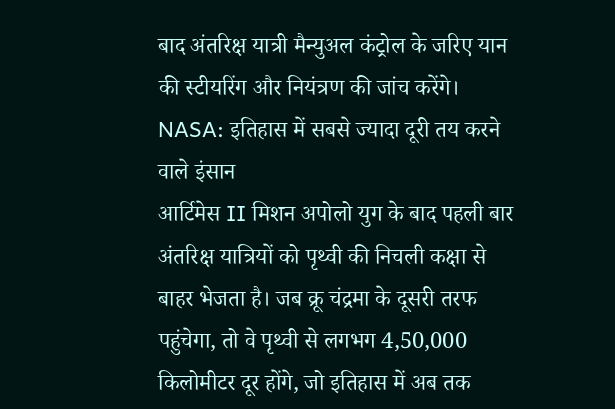बाद अंतरिक्ष यात्री मैन्युअल कंट्रोल के जरिए यान की स्टीयरिंग और नियंत्रण की जांच करेंगे।
NASA: इतिहास में सबसे ज्यादा दूरी तय करने वाले इंसान
आर्टिमेस II मिशन अपोलो युग के बाद पहली बार अंतरिक्ष यात्रियों को पृथ्वी की निचली कक्षा से बाहर भेजता है। जब क्रू चंद्रमा के दूसरी तरफ पहुंचेगा, तो वे पृथ्वी से लगभग 4,50,000 किलोमीटर दूर होंगे, जो इतिहास में अब तक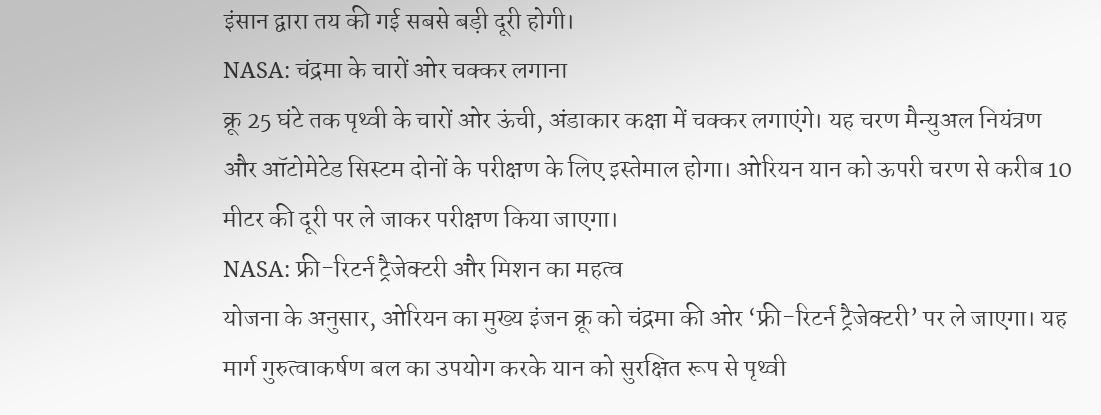इंसान द्वारा तय की गई सबसे बड़ी दूरी होगी।
NASA: चंद्रमा के चारों ओर चक्कर लगाना
क्रू 25 घंटे तक पृथ्वी के चारों ओर ऊंची, अंडाकार कक्षा में चक्कर लगाएंगे। यह चरण मैन्युअल नियंत्रण और ऑटोमेटेड सिस्टम दोनों के परीक्षण के लिए इस्तेमाल होगा। ओरियन यान को ऊपरी चरण से करीब 10 मीटर की दूरी पर ले जाकर परीक्षण किया जाएगा।
NASA: फ्री-रिटर्न ट्रैजेक्टरी और मिशन का महत्व
योजना के अनुसार, ओरियन का मुख्य इंजन क्रू को चंद्रमा की ओर ‘फ्री-रिटर्न ट्रैजेक्टरी’ पर ले जाएगा। यह मार्ग गुरुत्वाकर्षण बल का उपयोग करके यान को सुरक्षित रूप से पृथ्वी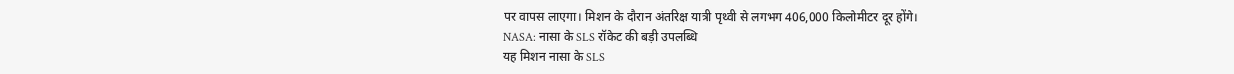पर वापस लाएगा। मिशन के दौरान अंतरिक्ष यात्री पृथ्वी से लगभग 406,000 किलोमीटर दूर होंगे।
NASA: नासा के SLS रॉकेट की बड़ी उपलब्धि
यह मिशन नासा के SLS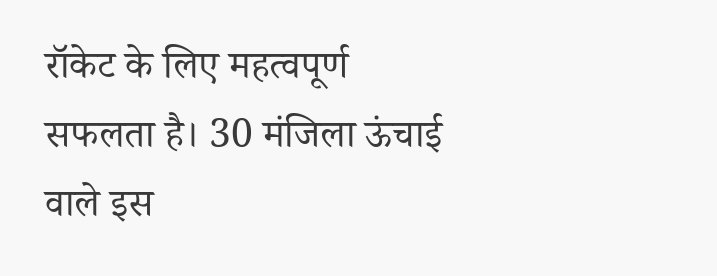रॉकेट के लिए महत्वपूर्ण सफलता है। 30 मंजिला ऊंचाई वाले इस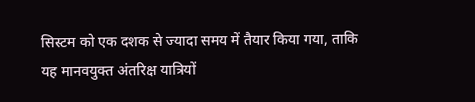सिस्टम को एक दशक से ज्यादा समय में तैयार किया गया, ताकि यह मानवयुक्त अंतरिक्ष यात्रियों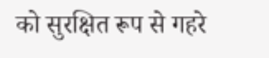को सुरक्षित रूप से गहरे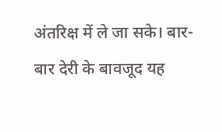अंतरिक्ष में ले जा सके। बार-बार देरी के बावजूद यह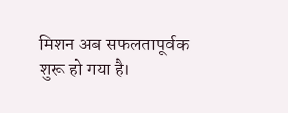मिशन अब सफलतापूर्वक शुरू हो गया है।